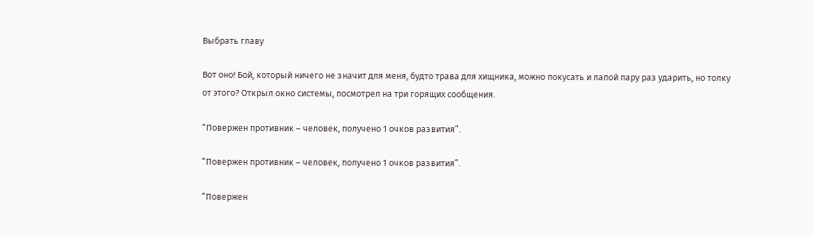Выбрать главу

Вот оно! Бой, который ничего не значит для меня, будто трава для хищника, можно покусать и лапой пару раз ударить, но толку от этого? Открыл окно системы, посмотрел на три горящих сообщения.

“Повержен противник – человек, получено 1 очков развития”.

“Повержен противник – человек, получено 1 очков развития”.

“Повержен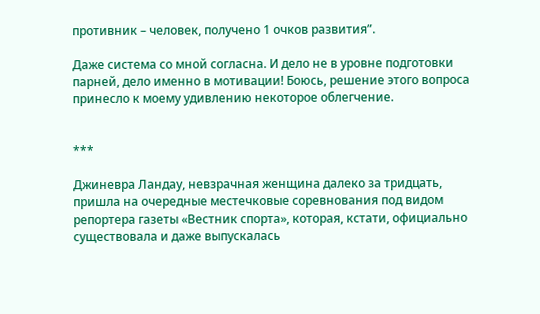противник – человек, получено 1 очков развития”.

Даже система со мной согласна. И дело не в уровне подготовки парней, дело именно в мотивации! Боюсь, решение этого вопроса принесло к моему удивлению некоторое облегчение.


***

Джиневра Ландау, невзрачная женщина далеко за тридцать, пришла на очередные местечковые соревнования под видом репортера газеты «Вестник спорта», которая, кстати, официально существовала и даже выпускалась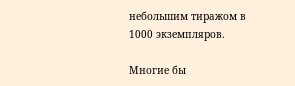небольшим тиражом в 1000 экземпляров.

Многие бы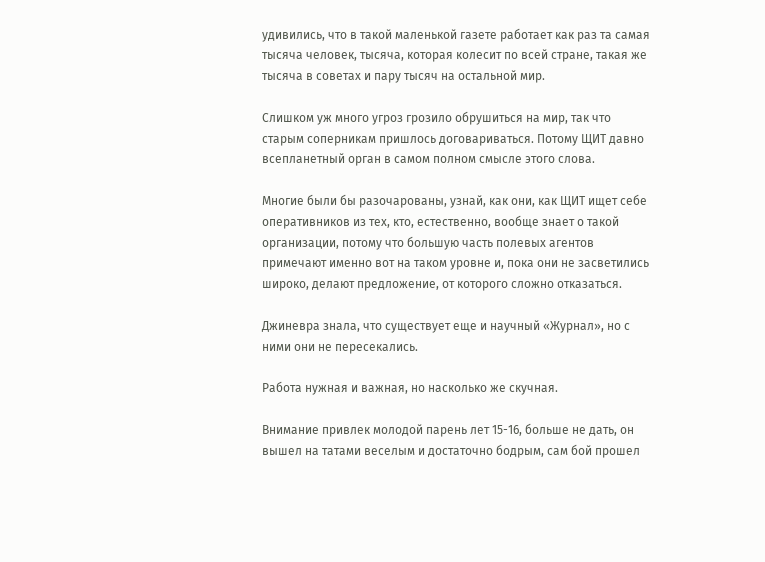удивились, что в такой маленькой газете работает как раз та самая тысяча человек, тысяча, которая колесит по всей стране, такая же тысяча в советах и пару тысяч на остальной мир.

Слишком уж много угроз грозило обрушиться на мир, так что старым соперникам пришлось договариваться. Потому ЩИТ давно всепланетный орган в самом полном смысле этого слова.

Многие были бы разочарованы, узнай, как они, как ЩИТ ищет себе оперативников из тех, кто, естественно, вообще знает о такой организации, потому что большую часть полевых агентов примечают именно вот на таком уровне и, пока они не засветились широко, делают предложение, от которого сложно отказаться.

Джиневра знала, что существует еще и научный «Журнал», но с ними они не пересекались.

Работа нужная и важная, но насколько же скучная.

Внимание привлек молодой парень лет 15-16, больше не дать, он вышел на татами веселым и достаточно бодрым, сам бой прошел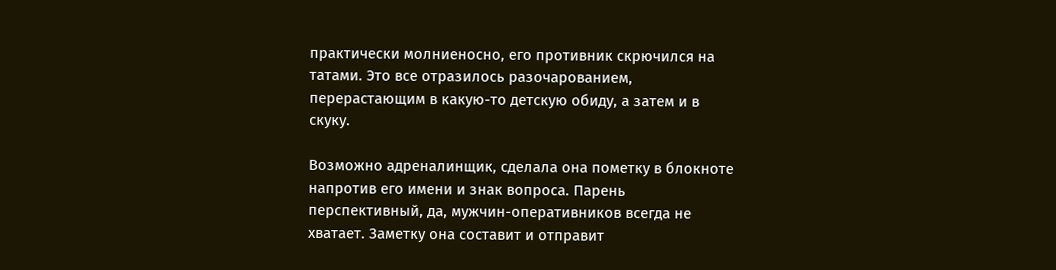практически молниеносно, его противник скрючился на татами. Это все отразилось разочарованием, перерастающим в какую-то детскую обиду, а затем и в скуку.

Возможно адреналинщик, сделала она пометку в блокноте напротив его имени и знак вопроса. Парень перспективный, да, мужчин-оперативников всегда не хватает. Заметку она составит и отправит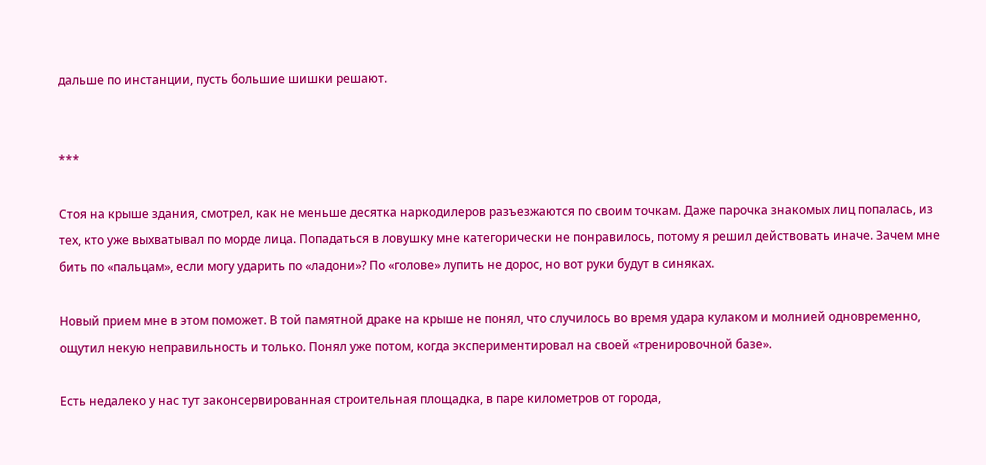дальше по инстанции, пусть большие шишки решают.


***

Стоя на крыше здания, смотрел, как не меньше десятка наркодилеров разъезжаются по своим точкам. Даже парочка знакомых лиц попалась, из тех, кто уже выхватывал по морде лица. Попадаться в ловушку мне категорически не понравилось, потому я решил действовать иначе. Зачем мне бить по «пальцам», если могу ударить по «ладони»? По «голове» лупить не дорос, но вот руки будут в синяках.

Новый прием мне в этом поможет. В той памятной драке на крыше не понял, что случилось во время удара кулаком и молнией одновременно, ощутил некую неправильность и только. Понял уже потом, когда экспериментировал на своей «тренировочной базе».

Есть недалеко у нас тут законсервированная строительная площадка, в паре километров от города,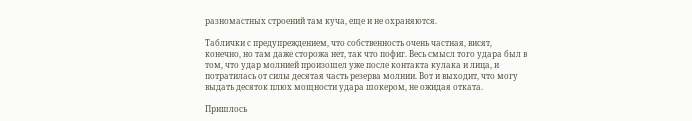разномастных строений там куча, еще и не охраняются.

Таблички с предупреждением, что собственность очень частная, висят, конечно, но там даже сторожа нет, так что пофиг. Весь смысл того удара был в том, что удар молнией произошел уже после контакта кулака и лица, и потратилась от силы десятая часть резерва молнии. Вот и выходит, что могу выдать десяток плюх мощности удара шокером, не ожидая отката.

Пришлось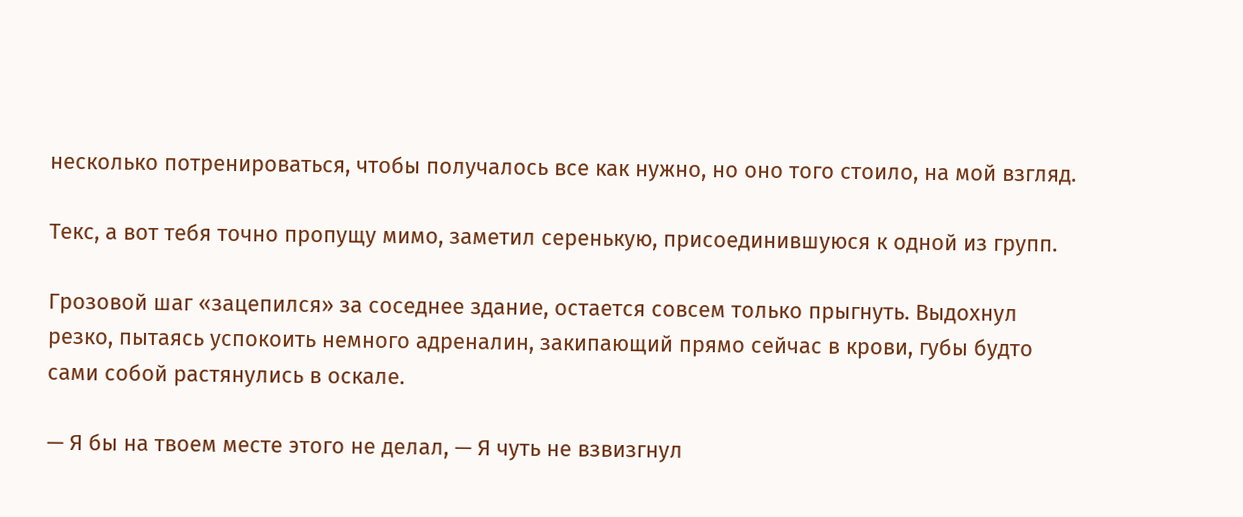несколько потренироваться, чтобы получалось все как нужно, но оно того стоило, на мой взгляд.

Текс, а вот тебя точно пропущу мимо, заметил серенькую, присоединившуюся к одной из групп.

Грозовой шаг «зацепился» за соседнее здание, остается совсем только прыгнуть. Выдохнул резко, пытаясь успокоить немного адреналин, закипающий прямо сейчас в крови, губы будто сами собой растянулись в оскале.

— Я бы на твоем месте этого не делал, — Я чуть не взвизгнул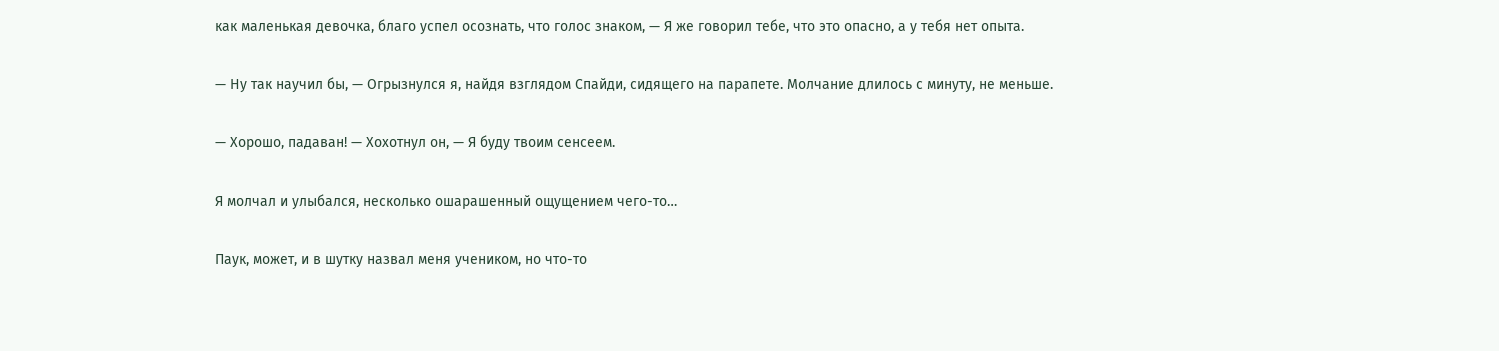как маленькая девочка, благо успел осознать, что голос знаком, — Я же говорил тебе, что это опасно, а у тебя нет опыта.

— Ну так научил бы, — Огрызнулся я, найдя взглядом Спайди, сидящего на парапете. Молчание длилось с минуту, не меньше.

— Хорошо, падаван! — Хохотнул он, — Я буду твоим сенсеем.

Я молчал и улыбался, несколько ошарашенный ощущением чего-то…

Паук, может, и в шутку назвал меня учеником, но что-то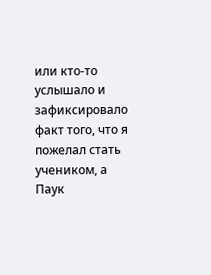или кто-то услышало и зафиксировало факт того, что я пожелал стать учеником, а Паук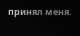принял меня.